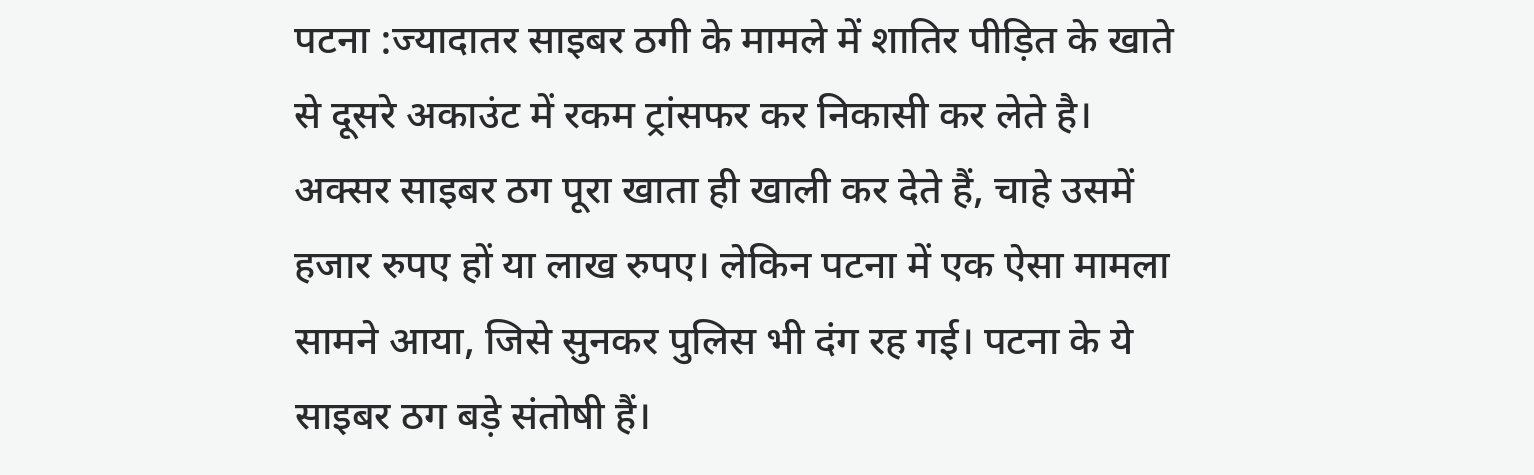पटना :ज्यादातर साइबर ठगी के मामले में शातिर पीड़ित के खाते से दूसरे अकाउंट में रकम ट्रांसफर कर निकासी कर लेते है। अक्सर साइबर ठग पूरा खाता ही खाली कर देते हैं, चाहे उसमें हजार रुपए हों या लाख रुपए। लेकिन पटना में एक ऐसा मामला सामने आया, जिसे सुनकर पुलिस भी दंग रह गई। पटना के ये साइबर ठग बड़े संतोषी हैं।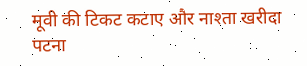मूवी की टिकट कटाए और नाश्ता खरीदा
पटना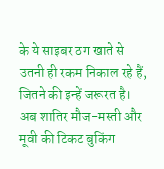के ये साइबर ठग खाते से उतनी ही रकम निकाल रहे हैं, जितने की इन्हें जरूरत है। अब शातिर मौज-मस्ती और मूवी की टिकट बुकिंग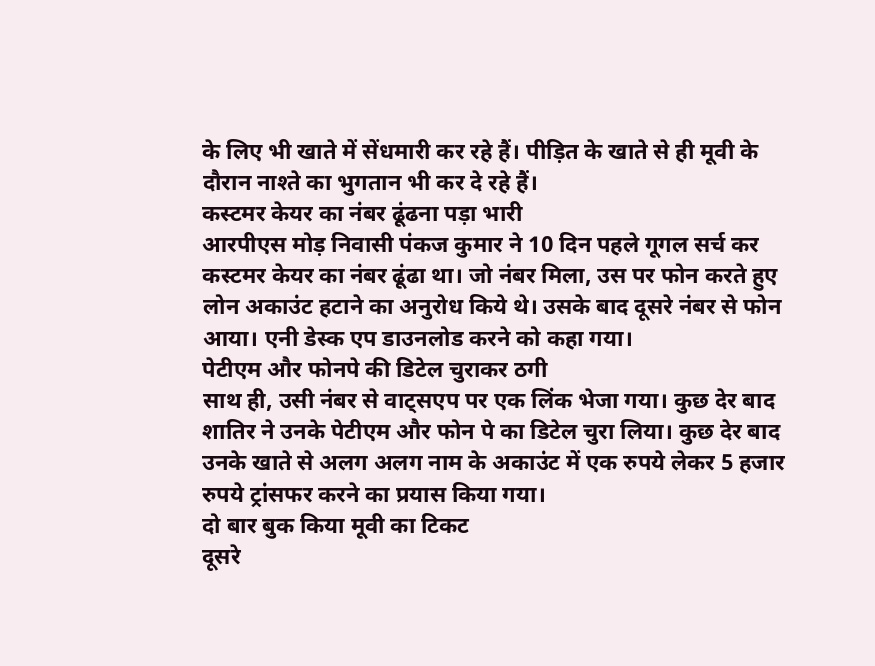के लिए भी खाते में सेंधमारी कर रहे हैं। पीड़ित के खाते से ही मूवी के दौरान नाश्ते का भुगतान भी कर दे रहे हैं।
कस्टमर केयर का नंबर ढूंढना पड़ा भारी
आरपीएस मोड़ निवासी पंकज कुमार ने 10 दिन पहले गूगल सर्च कर कस्टमर केयर का नंबर ढूंढा था। जो नंबर मिला, उस पर फोन करते हुए लोन अकाउंट हटाने का अनुरोध किये थे। उसके बाद दूसरे नंबर से फोन आया। एनी डेस्क एप डाउनलोड करने को कहा गया।
पेटीएम और फोनपे की डिटेल चुराकर ठगी
साथ ही, उसी नंबर से वाट्सएप पर एक लिंक भेजा गया। कुछ देर बाद शातिर ने उनके पेटीएम और फोन पे का डिटेल चुरा लिया। कुछ देर बाद उनके खाते से अलग अलग नाम के अकाउंट में एक रुपये लेकर 5 हजार रुपये ट्रांसफर करने का प्रयास किया गया।
दो बार बुक किया मूवी का टिकट
दूसरे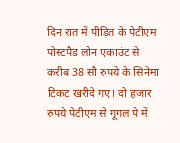दिन रात में पीड़ित के पेटीएम पोस्टपैड लोन एकाउंट से करीब 38 सौ रुपये के सिनेमा टिकट खरीदे गए। दो हजार रुपये पेटीएम से गूगल पे में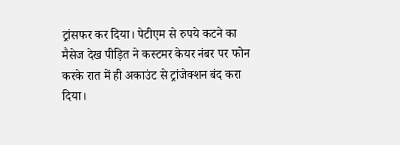ट्रांसफर कर दिया। पेटीएम से रुपये कटने का मैसेज देख पीड़ित ने कस्टमर केयर नंबर पर फोन करके रात में ही अकाउंट से ट्रांजेक्शन बंद करा दिया।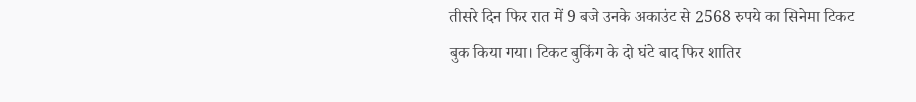तीसरे दिन फिर रात में 9 बजे उनके अकाउंट से 2568 रुपये का सिनेमा टिकट बुक किया गया। टिकट बुकिंग के दो घंटे बाद फिर शातिर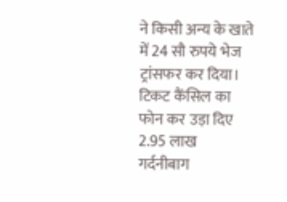ने किसी अन्य के खाते में 24 सौ रुपये भेज ट्रांसफर कर दिया।
टिकट कैंसिल का फोन कर उड़ा दिए 2.95 लाख
गर्दनीबाग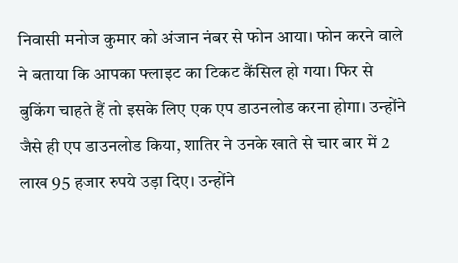निवासी मनोज कुमार को अंजान नंबर से फोन आया। फोन करने वाले ने बताया कि आपका फ्लाइट का टिकट कैंसिल हो गया। फिर से बुकिंग चाहते हैं तो इसके लिए एक एप डाउनलोड करना होगा। उन्होंने जैसे ही एप डाउनलोड किया, शातिर ने उनके खाते से चार बार में 2 लाख 95 हजार रुपये उड़ा दिए। उन्होंने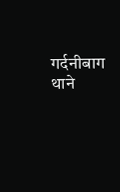गर्दनीबाग थाने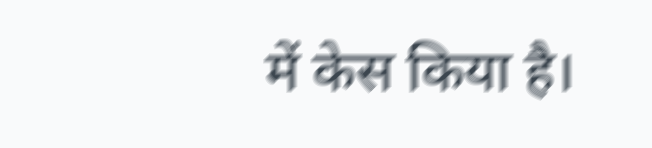में केस किया है।